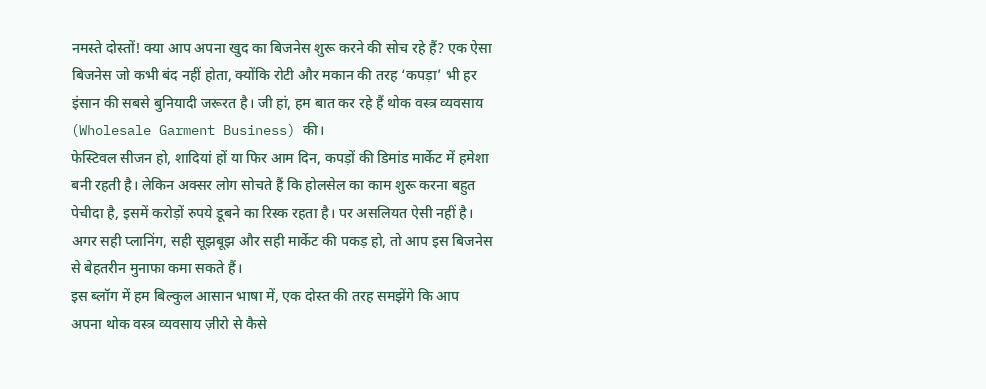नमस्ते दोस्तों! क्या आप अपना खुद का बिजनेस शुरू करने की सोच रहे हैं? एक ऐसा बिजनेस जो कभी बंद नहीं होता, क्योंकि रोटी और मकान की तरह ‘कपड़ा’ भी हर इंसान की सबसे बुनियादी जरूरत है। जी हां, हम बात कर रहे हैं थोक वस्त्र व्यवसाय (Wholesale Garment Business) की।
फेस्टिवल सीजन हो, शादियां हों या फिर आम दिन, कपड़ों की डिमांड मार्केट में हमेशा बनी रहती है। लेकिन अक्सर लोग सोचते हैं कि होलसेल का काम शुरू करना बहुत पेचीदा है, इसमें करोड़ों रुपये डूबने का रिस्क रहता है। पर असलियत ऐसी नहीं है। अगर सही प्लानिंग, सही सूझबूझ और सही मार्केट की पकड़ हो, तो आप इस बिजनेस से बेहतरीन मुनाफा कमा सकते हैं।
इस ब्लॉग में हम बिल्कुल आसान भाषा में, एक दोस्त की तरह समझेंगे कि आप अपना थोक वस्त्र व्यवसाय ज़ीरो से कैसे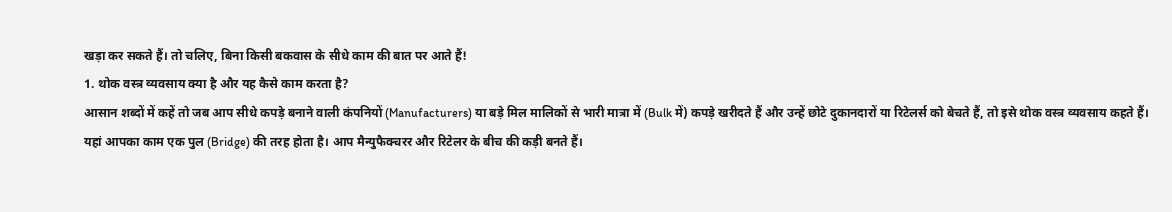खड़ा कर सकते हैं। तो चलिए, बिना किसी बकवास के सीधे काम की बात पर आते हैं!
1. थोक वस्त्र व्यवसाय क्या है और यह कैसे काम करता है?
आसान शब्दों में कहें तो जब आप सीधे कपड़े बनाने वाली कंपनियों (Manufacturers) या बड़े मिल मालिकों से भारी मात्रा में (Bulk में) कपड़े खरीदते हैं और उन्हें छोटे दुकानदारों या रिटेलर्स को बेचते हैं, तो इसे थोक वस्त्र व्यवसाय कहते हैं।
यहां आपका काम एक पुल (Bridge) की तरह होता है। आप मैन्युफैक्चरर और रिटेलर के बीच की कड़ी बनते हैं।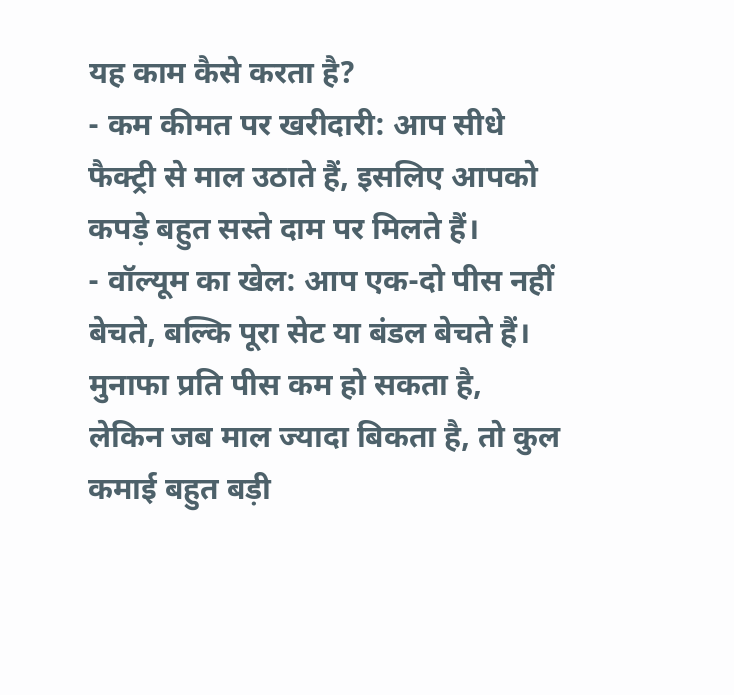यह काम कैसे करता है?
- कम कीमत पर खरीदारी: आप सीधे फैक्ट्री से माल उठाते हैं, इसलिए आपको कपड़े बहुत सस्ते दाम पर मिलते हैं।
- वॉल्यूम का खेल: आप एक-दो पीस नहीं बेचते, बल्कि पूरा सेट या बंडल बेचते हैं। मुनाफा प्रति पीस कम हो सकता है, लेकिन जब माल ज्यादा बिकता है, तो कुल कमाई बहुत बड़ी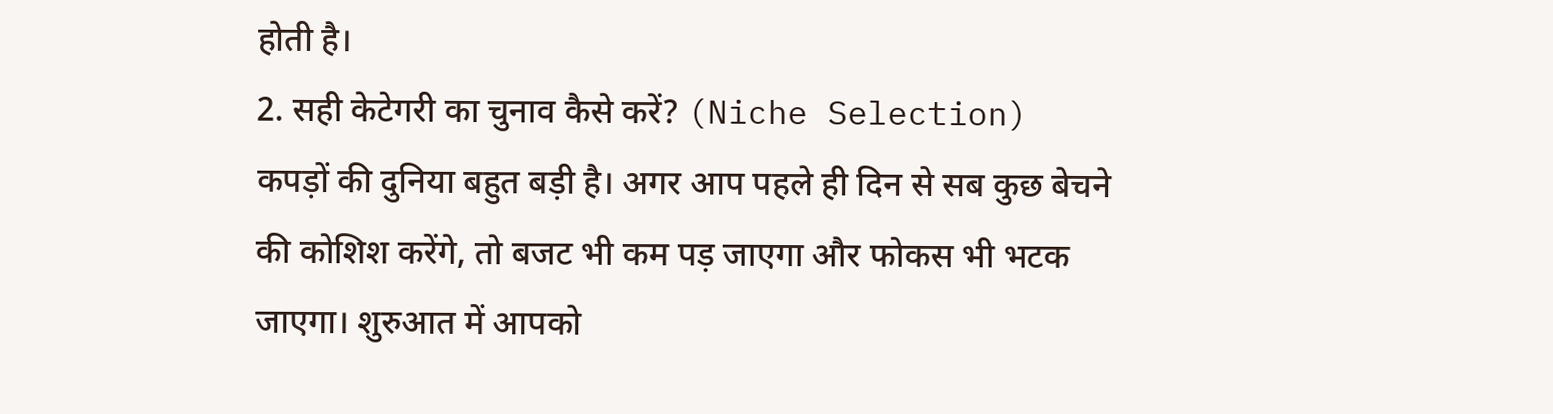होती है।
2. सही केटेगरी का चुनाव कैसे करें? (Niche Selection)
कपड़ों की दुनिया बहुत बड़ी है। अगर आप पहले ही दिन से सब कुछ बेचने की कोशिश करेंगे, तो बजट भी कम पड़ जाएगा और फोकस भी भटक जाएगा। शुरुआत में आपको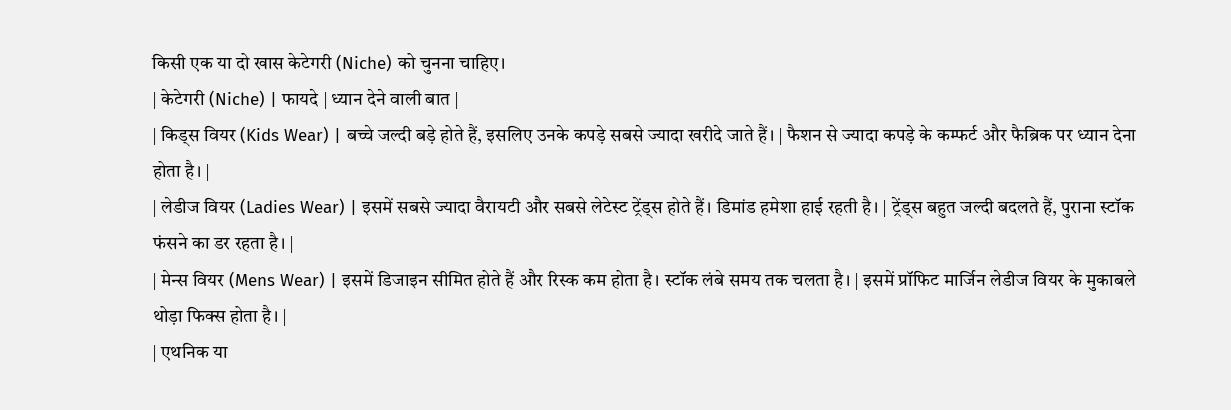किसी एक या दो खास केटेगरी (Niche) को चुनना चाहिए।
| केटेगरी (Niche) | फायदे | ध्यान देने वाली बात |
| किड्स वियर (Kids Wear) | बच्चे जल्दी बड़े होते हैं, इसलिए उनके कपड़े सबसे ज्यादा खरीदे जाते हैं। | फैशन से ज्यादा कपड़े के कम्फर्ट और फैब्रिक पर ध्यान देना होता है। |
| लेडीज वियर (Ladies Wear) | इसमें सबसे ज्यादा वैरायटी और सबसे लेटेस्ट ट्रेंड्स होते हैं। डिमांड हमेशा हाई रहती है। | ट्रेंड्स बहुत जल्दी बदलते हैं, पुराना स्टॉक फंसने का डर रहता है। |
| मेन्स वियर (Mens Wear) | इसमें डिजाइन सीमित होते हैं और रिस्क कम होता है। स्टॉक लंबे समय तक चलता है। | इसमें प्रॉफिट मार्जिन लेडीज वियर के मुकाबले थोड़ा फिक्स होता है। |
| एथनिक या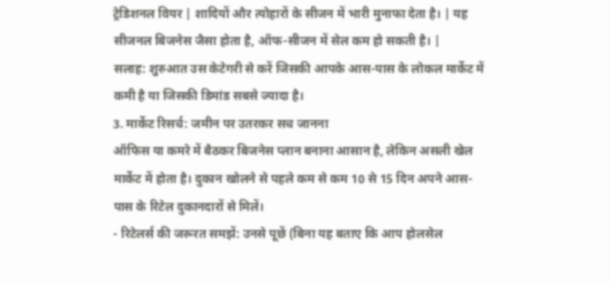ट्रेडिशनल वियर | शादियों और त्योहारों के सीजन में भारी मुनाफा देता है। | यह सीजनल बिजनेस जैसा होता है, ऑफ-सीजन में सेल कम हो सकती है। |
सलाह: शुरुआत उस केटेगरी से करें जिसकी आपके आस-पास के लोकल मार्केट में कमी है या जिसकी डिमांड सबसे ज्यादा है।
3. मार्केट रिसर्च: जमीन पर उतरकर सच जानना
ऑफिस या कमरे में बैठकर बिजनेस प्लान बनाना आसान है, लेकिन असली खेल मार्केट में होता है। दुकान खोलने से पहले कम से कम 10 से 15 दिन अपने आस-पास के रिटेल दुकानदारों से मिलें।
- रिटेलर्स की जरूरत समझें: उनसे पूछें (बिना यह बताए कि आप होलसेल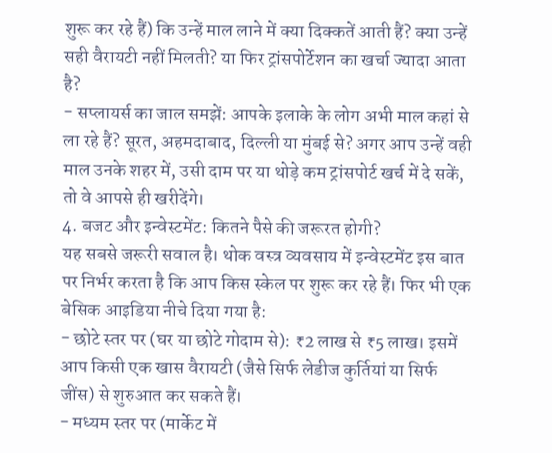शुरू कर रहे हैं) कि उन्हें माल लाने में क्या दिक्कतें आती हैं? क्या उन्हें सही वैरायटी नहीं मिलती? या फिर ट्रांसपोर्टेशन का खर्चा ज्यादा आता है?
- सप्लायर्स का जाल समझें: आपके इलाके के लोग अभी माल कहां से ला रहे हैं? सूरत, अहमदाबाद, दिल्ली या मुंबई से? अगर आप उन्हें वही माल उनके शहर में, उसी दाम पर या थोड़े कम ट्रांसपोर्ट खर्च में दे सकें, तो वे आपसे ही खरीदेंगे।
4. बजट और इन्वेस्टमेंट: कितने पैसे की जरूरत होगी?
यह सबसे जरूरी सवाल है। थोक वस्त्र व्यवसाय में इन्वेस्टमेंट इस बात पर निर्भर करता है कि आप किस स्केल पर शुरू कर रहे हैं। फिर भी एक बेसिक आइडिया नीचे दिया गया है:
- छोटे स्तर पर (घर या छोटे गोदाम से): ₹2 लाख से ₹5 लाख। इसमें आप किसी एक खास वैरायटी (जैसे सिर्फ लेडीज कुर्तियां या सिर्फ जींस) से शुरुआत कर सकते हैं।
- मध्यम स्तर पर (मार्केट में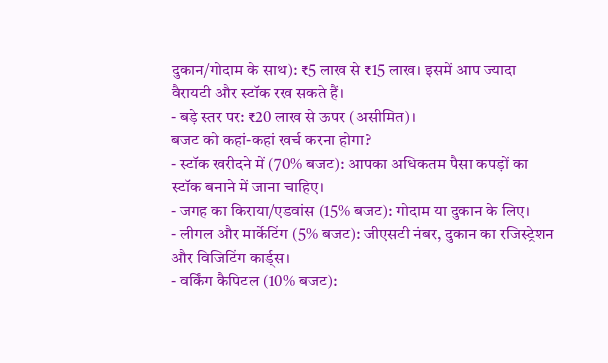दुकान/गोदाम के साथ): ₹5 लाख से ₹15 लाख। इसमें आप ज्यादा वैरायटी और स्टॉक रख सकते हैं।
- बड़े स्तर पर: ₹20 लाख से ऊपर (असीमित)।
बजट को कहां-कहां खर्च करना होगा?
- स्टॉक खरीदने में (70% बजट): आपका अधिकतम पैसा कपड़ों का स्टॉक बनाने में जाना चाहिए।
- जगह का किराया/एडवांस (15% बजट): गोदाम या दुकान के लिए।
- लीगल और मार्केटिंग (5% बजट): जीएसटी नंबर, दुकान का रजिस्ट्रेशन और विजिटिंग कार्ड्स।
- वर्किंग कैपिटल (10% बजट):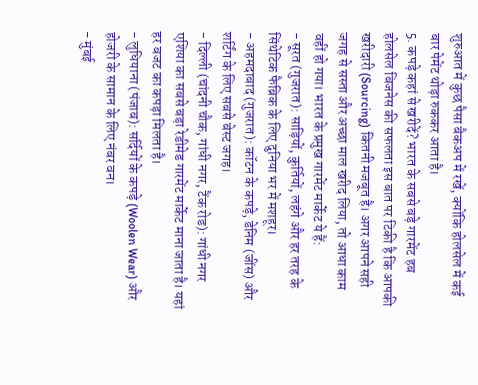शुरुआत में कुछ पैसा बैकअप में रखें, क्योंकि होलसेल में कई बार पेमेंट थोड़ा रुककर आता है।
5. कपड़े कहां से खरीदें? भारत के सबसे बड़े गारमेंट हब
होलसेल बिजनेस की सफलता इस बात पर टिकी है कि आपकी खरीदारी (Sourcing) कितनी मजबूत है। अगर आपने सही जगह से सस्ता और अच्छा माल खरीद लिया, तो आधा काम वहीं हो गया। भारत के प्रमुख गारमेंट मार्केट ये हैं:
- सूरत (गुजरात): साड़ियों, कुर्तियों, लहंगे और हर तरह के सिंथेटिक फैब्रिक के लिए दुनिया भर में मशहूर।
- अहमदाबाद (गुजरात): कॉटन के कपड़े, डेनिम (जींस) और शर्टिंग के लिए सबसे बेस्ट जगह।
- दिल्ली (चांदनी चौक, गांधी नगर, टैंक रोड): गांधी नगर एशिया का सबसे बड़ा रेडीमेड गारमेंट मार्केट माना जाता है। यहां हर बजट का कपड़ा मिलता है।
- लुधियाना (पंजाब): सर्दियों के कपड़े (Woolen Wear) और होजरी के सामान के लिए नंबर वन।
- मुंबई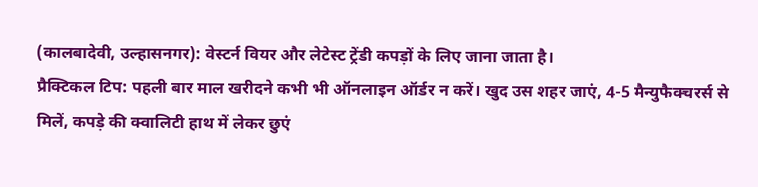(कालबादेवी, उल्हासनगर): वेस्टर्न वियर और लेटेस्ट ट्रेंडी कपड़ों के लिए जाना जाता है।
प्रैक्टिकल टिप: पहली बार माल खरीदने कभी भी ऑनलाइन ऑर्डर न करें। खुद उस शहर जाएं, 4-5 मैन्युफैक्चरर्स से मिलें, कपड़े की क्वालिटी हाथ में लेकर छुएं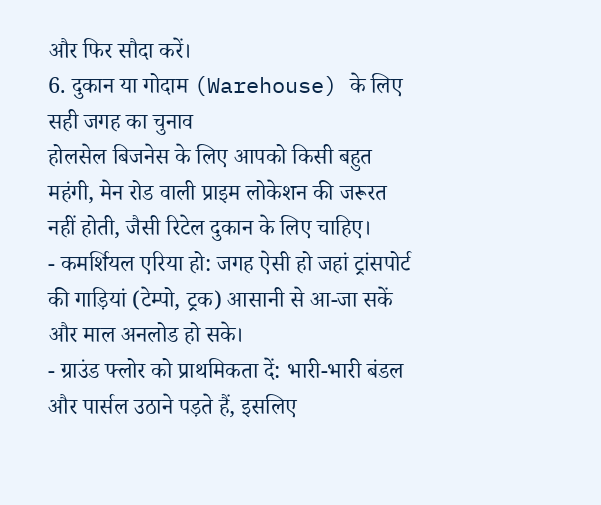और फिर सौदा करें।
6. दुकान या गोदाम (Warehouse) के लिए सही जगह का चुनाव
होलसेल बिजनेस के लिए आपको किसी बहुत महंगी, मेन रोड वाली प्राइम लोकेशन की जरूरत नहीं होती, जैसी रिटेल दुकान के लिए चाहिए।
- कमर्शियल एरिया हो: जगह ऐसी हो जहां ट्रांसपोर्ट की गाड़ियां (टेम्पो, ट्रक) आसानी से आ-जा सकें और माल अनलोड हो सके।
- ग्राउंड फ्लोर को प्राथमिकता दें: भारी-भारी बंडल और पार्सल उठाने पड़ते हैं, इसलिए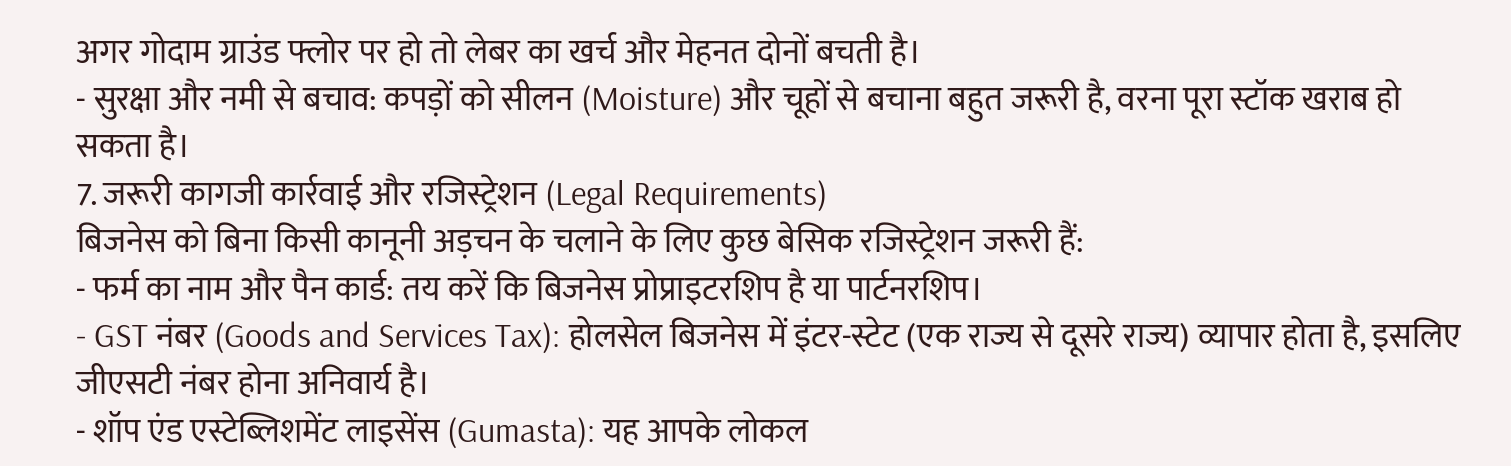अगर गोदाम ग्राउंड फ्लोर पर हो तो लेबर का खर्च और मेहनत दोनों बचती है।
- सुरक्षा और नमी से बचाव: कपड़ों को सीलन (Moisture) और चूहों से बचाना बहुत जरूरी है, वरना पूरा स्टॉक खराब हो सकता है।
7. जरूरी कागजी कार्रवाई और रजिस्ट्रेशन (Legal Requirements)
बिजनेस को बिना किसी कानूनी अड़चन के चलाने के लिए कुछ बेसिक रजिस्ट्रेशन जरूरी हैं:
- फर्म का नाम और पैन कार्ड: तय करें कि बिजनेस प्रोप्राइटरशिप है या पार्टनरशिप।
- GST नंबर (Goods and Services Tax): होलसेल बिजनेस में इंटर-स्टेट (एक राज्य से दूसरे राज्य) व्यापार होता है, इसलिए जीएसटी नंबर होना अनिवार्य है।
- शॉप एंड एस्टेब्लिशमेंट लाइसेंस (Gumasta): यह आपके लोकल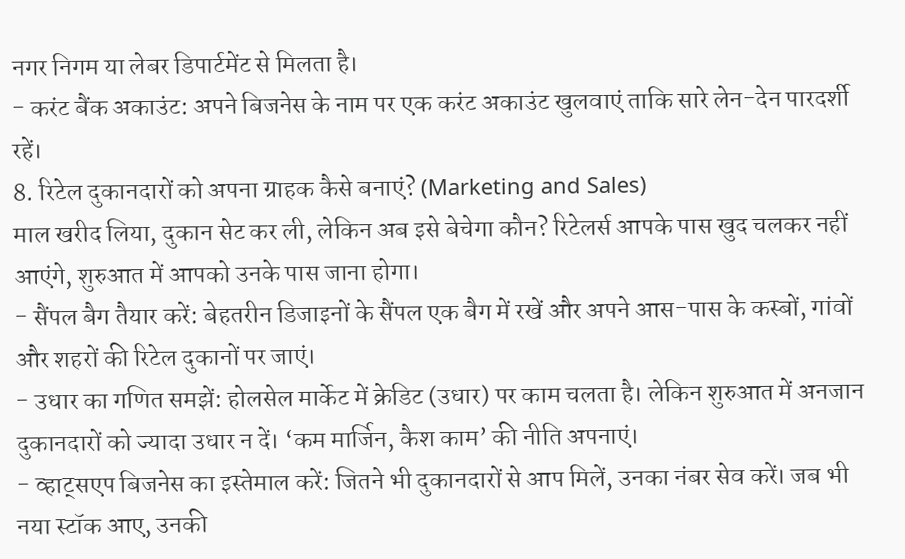नगर निगम या लेबर डिपार्टमेंट से मिलता है।
- करंट बैंक अकाउंट: अपने बिजनेस के नाम पर एक करंट अकाउंट खुलवाएं ताकि सारे लेन-देन पारदर्शी रहें।
8. रिटेल दुकानदारों को अपना ग्राहक कैसे बनाएं? (Marketing and Sales)
माल खरीद लिया, दुकान सेट कर ली, लेकिन अब इसे बेचेगा कौन? रिटेलर्स आपके पास खुद चलकर नहीं आएंगे, शुरुआत में आपको उनके पास जाना होगा।
- सैंपल बैग तैयार करें: बेहतरीन डिजाइनों के सैंपल एक बैग में रखें और अपने आस-पास के कस्बों, गांवों और शहरों की रिटेल दुकानों पर जाएं।
- उधार का गणित समझें: होलसेल मार्केट में क्रेडिट (उधार) पर काम चलता है। लेकिन शुरुआत में अनजान दुकानदारों को ज्यादा उधार न दें। ‘कम मार्जिन, कैश काम’ की नीति अपनाएं।
- व्हाट्सएप बिजनेस का इस्तेमाल करें: जितने भी दुकानदारों से आप मिलें, उनका नंबर सेव करें। जब भी नया स्टॉक आए, उनकी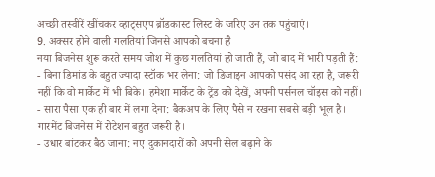अच्छी तस्वीरें खींचकर व्हाट्सएप ब्रॉडकास्ट लिस्ट के जरिए उन तक पहुंचाएं।
9. अक्सर होने वाली गलतियां जिनसे आपको बचना है
नया बिजनेस शुरू करते समय जोश में कुछ गलतियां हो जाती हैं, जो बाद में भारी पड़ती हैं:
- बिना डिमांड के बहुत ज्यादा स्टॉक भर लेना: जो डिजाइन आपको पसंद आ रहा है, जरूरी नहीं कि वो मार्केट में भी बिके। हमेशा मार्केट के ट्रेंड को देखें, अपनी पर्सनल चॉइस को नहीं।
- सारा पैसा एक ही बार में लगा देना: बैकअप के लिए पैसे न रखना सबसे बड़ी भूल है। गारमेंट बिजनेस में रोटेशन बहुत जरूरी है।
- उधार बांटकर बैठ जाना: नए दुकानदारों को अपनी सेल बढ़ाने के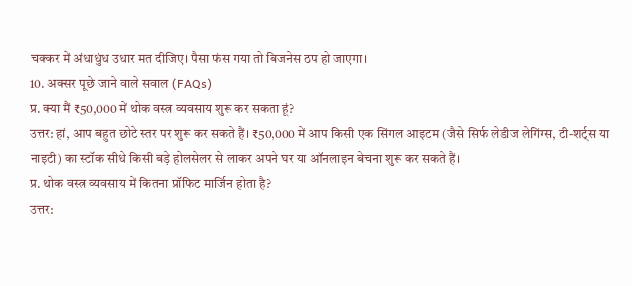चक्कर में अंधाधुंध उधार मत दीजिए। पैसा फंस गया तो बिजनेस ठप हो जाएगा।
10. अक्सर पूछे जाने वाले सवाल (FAQs)
प्र. क्या मैं ₹50,000 में थोक वस्त्र व्यवसाय शुरू कर सकता हूं?
उत्तर: हां, आप बहुत छोटे स्तर पर शुरू कर सकते हैं। ₹50,000 में आप किसी एक सिंगल आइटम (जैसे सिर्फ लेडीज लेगिंग्स, टी-शर्ट्स या नाइटी) का स्टॉक सीधे किसी बड़े होलसेलर से लाकर अपने घर या ऑनलाइन बेचना शुरू कर सकते हैं।
प्र. थोक वस्त्र व्यवसाय में कितना प्रॉफिट मार्जिन होता है?
उत्तर: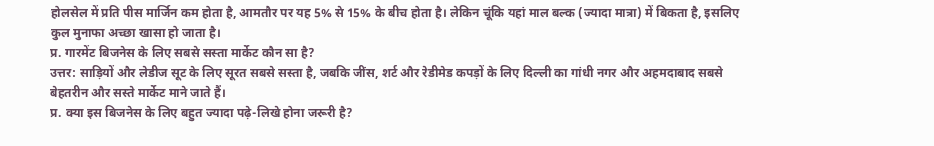होलसेल में प्रति पीस मार्जिन कम होता है, आमतौर पर यह 5% से 15% के बीच होता है। लेकिन चूंकि यहां माल बल्क (ज्यादा मात्रा) में बिकता है, इसलिए कुल मुनाफा अच्छा खासा हो जाता है।
प्र. गारमेंट बिजनेस के लिए सबसे सस्ता मार्केट कौन सा है?
उत्तर: साड़ियों और लेडीज सूट के लिए सूरत सबसे सस्ता है, जबकि जींस, शर्ट और रेडीमेड कपड़ों के लिए दिल्ली का गांधी नगर और अहमदाबाद सबसे बेहतरीन और सस्ते मार्केट माने जाते हैं।
प्र. क्या इस बिजनेस के लिए बहुत ज्यादा पढ़े-लिखे होना जरूरी है?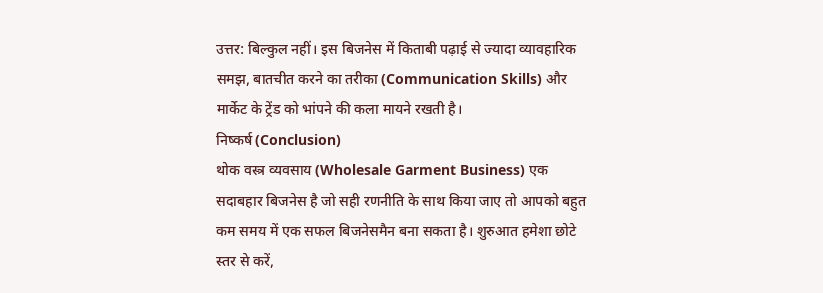उत्तर: बिल्कुल नहीं। इस बिजनेस में किताबी पढ़ाई से ज्यादा व्यावहारिक समझ, बातचीत करने का तरीका (Communication Skills) और मार्केट के ट्रेंड को भांपने की कला मायने रखती है।
निष्कर्ष (Conclusion)
थोक वस्त्र व्यवसाय (Wholesale Garment Business) एक सदाबहार बिजनेस है जो सही रणनीति के साथ किया जाए तो आपको बहुत कम समय में एक सफल बिजनेसमैन बना सकता है। शुरुआत हमेशा छोटे स्तर से करें,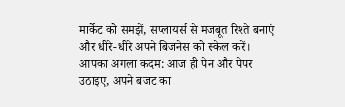मार्केट को समझें, सप्लायर्स से मजबूत रिश्ते बनाएं और धीरे-धीरे अपने बिजनेस को स्केल करें।
आपका अगला कदम: आज ही पेन और पेपर उठाइए, अपने बजट का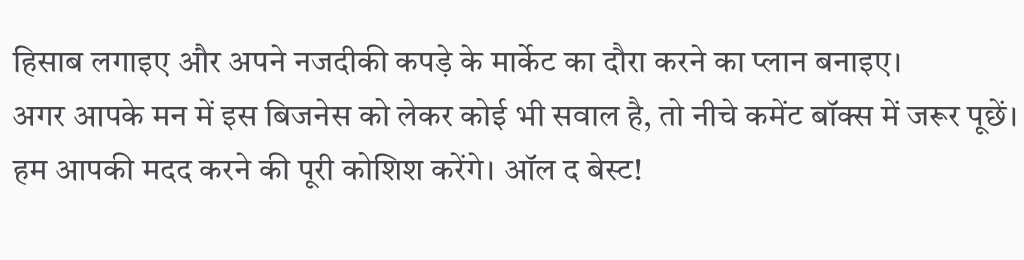हिसाब लगाइए और अपने नजदीकी कपड़े के मार्केट का दौरा करने का प्लान बनाइए।
अगर आपके मन में इस बिजनेस को लेकर कोई भी सवाल है, तो नीचे कमेंट बॉक्स में जरूर पूछें। हम आपकी मदद करने की पूरी कोशिश करेंगे। ऑल द बेस्ट!